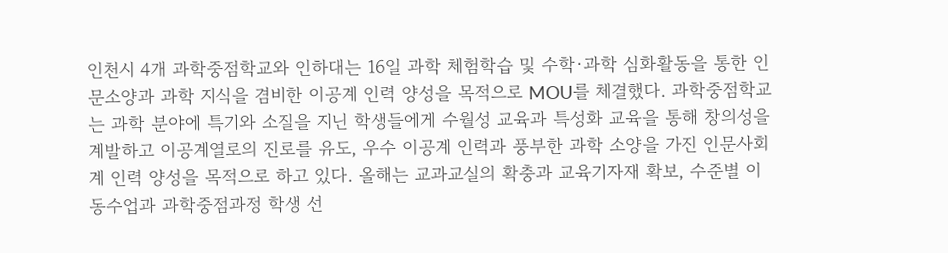인천시 4개 과학중점학교와 인하대는 16일 과학 체험학습 및 수학·과학 심화활동을 통한 인문소양과 과학 지식을 겸비한 이공계 인력 양성을 목적으로 MOU를 체결했다. 과학중점학교는 과학 분야에 특기와 소질을 지닌 학생들에게 수월성 교육과 특성화 교육을 통해 창의성을 계발하고 이공계열로의 진로를 유도, 우수 이공계 인력과 풍부한 과학 소양을 가진 인문사회계 인력 양성을 목적으로 하고 있다. 올해는 교과교실의 확충과 교육기자재 확보, 수준별 이동수업과 과학중점과정 학생 선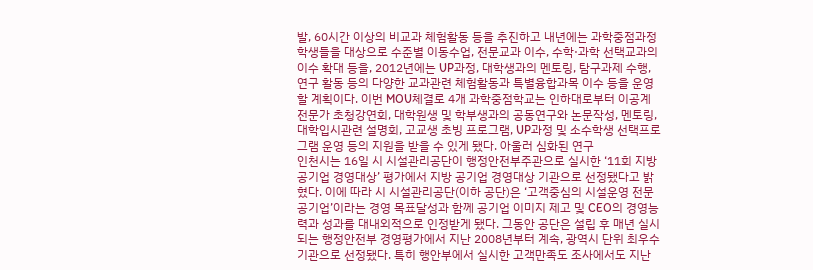발, 60시간 이상의 비교과 체험활동 등을 추진하고 내년에는 과학중점과정 학생들을 대상으로 수준별 이동수업, 전문교과 이수, 수학·과학 선택교과의 이수 확대 등을, 2012년에는 UP과정, 대학생과의 멘토링, 탐구과제 수행, 연구 활동 등의 다양한 교과관련 체험활동과 특별융합과목 이수 등을 운영할 계획이다. 이번 MOU체결로 4개 과학중점학교는 인하대로부터 이공계 전문가 초청강연회, 대학원생 및 학부생과의 공동연구와 논문작성, 멘토링, 대학입시관련 설명회, 고교생 초빙 프로그램, UP과정 및 소수학생 선택프로그램 운영 등의 지원을 받을 수 있게 됐다. 아울러 심화된 연구
인천시는 16일 시 시설관리공단이 행정안전부주관으로 실시한 ‘11회 지방공기업 경영대상’ 평가에서 지방 공기업 경영대상 기관으로 선정됐다고 밝혔다. 이에 따라 시 시설관리공단(이하 공단)은 ‘고객중심의 시설운영 전문공기업’이라는 경영 목표달성과 함께 공기업 이미지 제고 및 CEO의 경영능력과 성과를 대내외적으로 인정받게 됐다. 그동안 공단은 설립 후 매년 실시되는 행정안전부 경영평가에서 지난 2008년부터 계속, 광역시 단위 최우수 기관으로 선정됐다. 특히 행안부에서 실시한 고객만족도 조사에서도 지난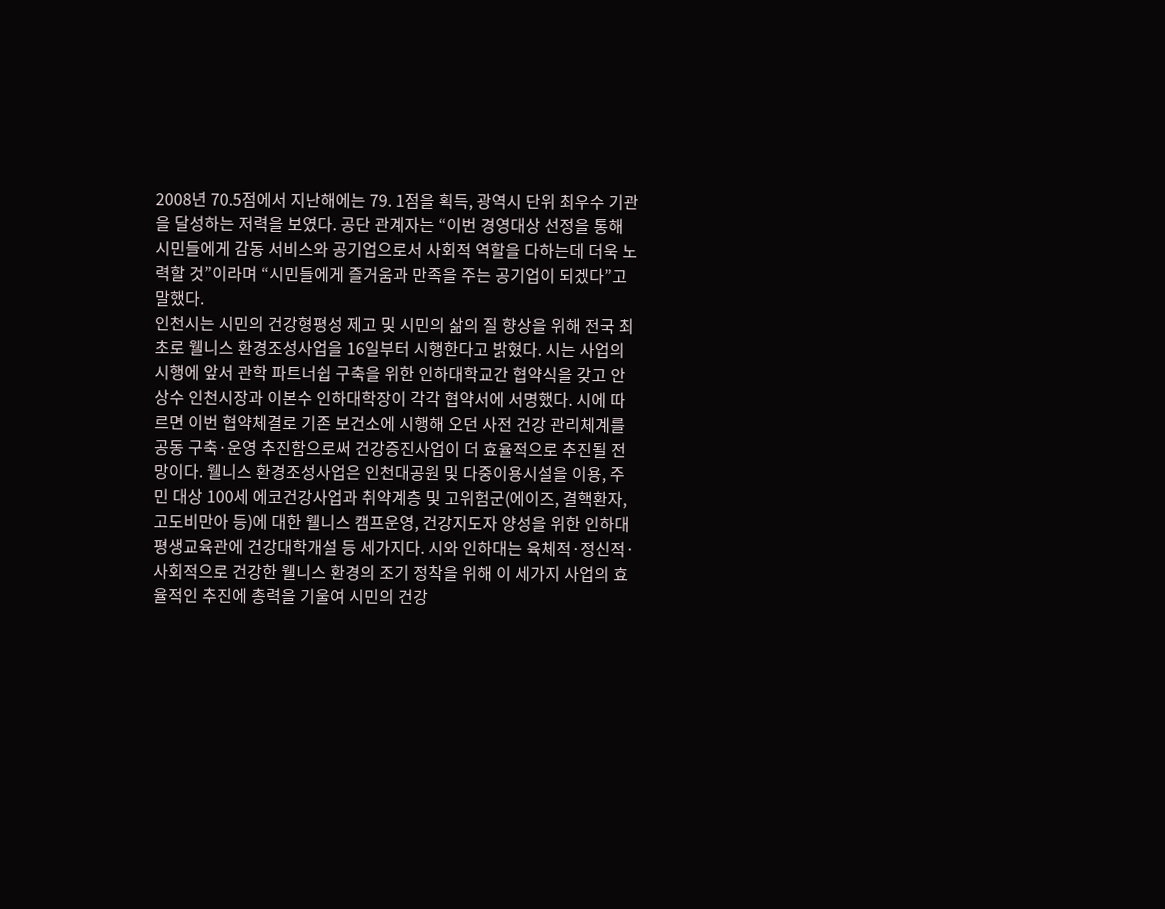2008년 70.5점에서 지난해에는 79. 1점을 획득, 광역시 단위 최우수 기관을 달성하는 저력을 보였다. 공단 관계자는 “이번 경영대상 선정을 통해 시민들에게 감동 서비스와 공기업으로서 사회적 역할을 다하는데 더욱 노력할 것”이라며 “시민들에게 즐거움과 만족을 주는 공기업이 되겠다”고 말했다.
인천시는 시민의 건강형평성 제고 및 시민의 삶의 질 향상을 위해 전국 최초로 웰니스 환경조성사업을 16일부터 시행한다고 밝혔다. 시는 사업의 시행에 앞서 관학 파트너쉽 구축을 위한 인하대학교간 협약식을 갖고 안상수 인천시장과 이본수 인하대학장이 각각 협약서에 서명했다. 시에 따르면 이번 협약체결로 기존 보건소에 시행해 오던 사전 건강 관리체계를 공동 구축·운영 추진함으로써 건강증진사업이 더 효율적으로 추진될 전망이다. 웰니스 환경조성사업은 인천대공원 및 다중이용시설을 이용, 주민 대상 100세 에코건강사업과 취약계층 및 고위험군(에이즈, 결핵환자, 고도비만아 등)에 대한 웰니스 캠프운영, 건강지도자 양성을 위한 인하대 평생교육관에 건강대학개설 등 세가지다. 시와 인하대는 육체적·정신적·사회적으로 건강한 웰니스 환경의 조기 정착을 위해 이 세가지 사업의 효율적인 추진에 총력을 기울여 시민의 건강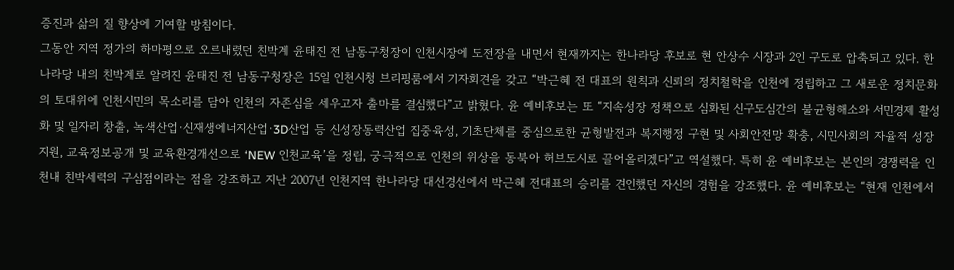증진과 삶의 질 향상에 기여할 방침이다.
그동안 지역 정가의 하마평으로 오르내렸던 친박계 윤태진 전 남동구청장이 인천시장에 도전장을 내면서 현재까지는 한나라당 후보로 현 안상수 시장과 2인 구도로 압축되고 있다. 한나라당 내의 친박계로 알려진 윤태진 전 남동구청장은 15일 인천시청 브리핑룸에서 기자회견을 갖고 “박근혜 전 대표의 원칙과 신뢰의 정치철학을 인천에 정립하고 그 새로운 정치문화의 토대위에 인천시민의 목소리를 담아 인천의 자존심을 세우고자 출마를 결심했다”고 밝혔다. 윤 예비후보는 또 “지속성장 정책으로 심화된 신구도심간의 불균형해소와 서민경제 활성화 및 일자리 창출, 녹색산업·신재생에너지산업·3D산업 등 신성장동력산업 집중육성, 기초단체를 중심으로한 균형발전과 복지행정 구현 및 사회안전망 확충, 시민사회의 자율적 성장지원, 교육정보공개 및 교육환경개선으로 ‘NEW 인천교육’을 정립, 궁극적으로 인천의 위상을 동북아 허브도시로 끌어올리겠다”고 역설했다. 특히 윤 예비후보는 본인의 경쟁력을 인천내 친박세력의 구심점이라는 점을 강조하고 지난 2007년 인천지역 한나라당 대선경선에서 박근혜 전대표의 승리를 견인했던 자신의 경험을 강조했다. 윤 예비후보는 “현재 인천에서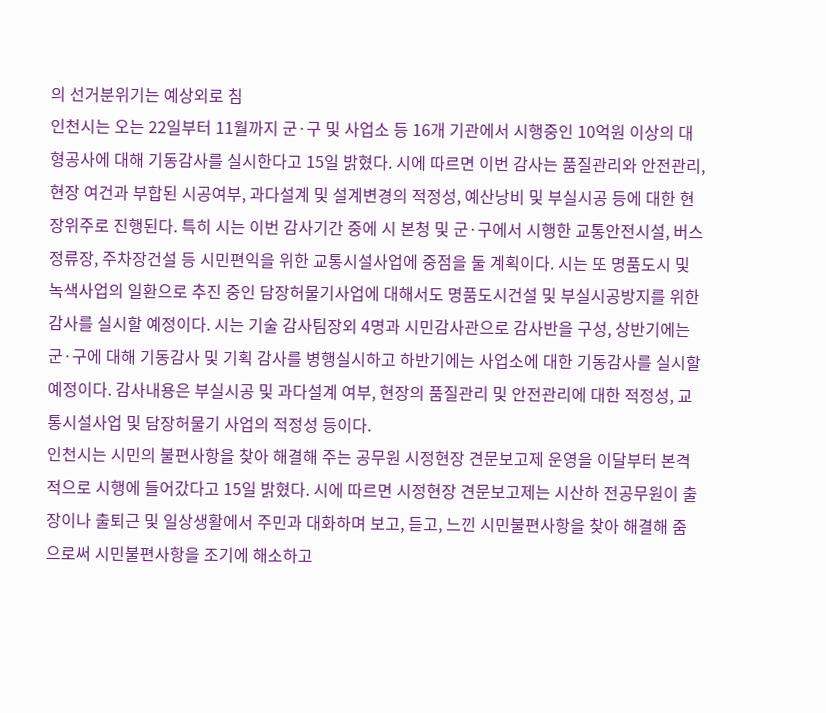의 선거분위기는 예상외로 침
인천시는 오는 22일부터 11월까지 군·구 및 사업소 등 16개 기관에서 시행중인 10억원 이상의 대형공사에 대해 기동감사를 실시한다고 15일 밝혔다. 시에 따르면 이번 감사는 품질관리와 안전관리, 현장 여건과 부합된 시공여부, 과다설계 및 설계변경의 적정성, 예산낭비 및 부실시공 등에 대한 현장위주로 진행된다. 특히 시는 이번 감사기간 중에 시 본청 및 군·구에서 시행한 교통안전시설, 버스정류장, 주차장건설 등 시민편익을 위한 교통시설사업에 중점을 둘 계획이다. 시는 또 명품도시 및 녹색사업의 일환으로 추진 중인 담장허물기사업에 대해서도 명품도시건설 및 부실시공방지를 위한 감사를 실시할 예정이다. 시는 기술 감사팀장외 4명과 시민감사관으로 감사반을 구성, 상반기에는 군·구에 대해 기동감사 및 기획 감사를 병행실시하고 하반기에는 사업소에 대한 기동감사를 실시할 예정이다. 감사내용은 부실시공 및 과다설계 여부, 현장의 품질관리 및 안전관리에 대한 적정성, 교통시설사업 및 담장허물기 사업의 적정성 등이다.
인천시는 시민의 불편사항을 찾아 해결해 주는 공무원 시정현장 견문보고제 운영을 이달부터 본격적으로 시행에 들어갔다고 15일 밝혔다. 시에 따르면 시정현장 견문보고제는 시산하 전공무원이 출장이나 출퇴근 및 일상생활에서 주민과 대화하며 보고, 듣고, 느낀 시민불편사항을 찾아 해결해 줌으로써 시민불편사항을 조기에 해소하고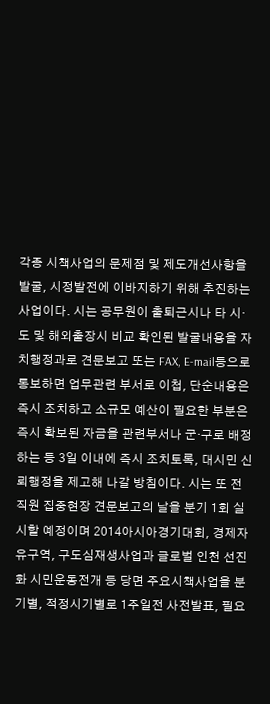각종 시책사업의 문제점 및 제도개선사항을 발굴, 시정발전에 이바지하기 위해 추진하는 사업이다. 시는 공무원이 출퇴근시나 타 시·도 및 해외출장시 비교 확인된 발굴내용을 자치행정과로 견문보고 또는 FAX, E-mail등으로 통보하면 업무관련 부서로 이첩, 단순내용은 즉시 조치하고 소규모 예산이 필요한 부분은 즉시 확보된 자금을 관련부서나 군·구로 배정하는 등 3일 이내에 즉시 조치토록, 대시민 신뢰행정을 제고해 나갈 방침이다. 시는 또 전 직원 집중현장 견문보고의 날을 분기 1회 실시할 예정이며 2014아시아경기대회, 경제자유구역, 구도심재생사업과 글로벌 인천 선진화 시민운동전개 등 당면 주요시책사업을 분기별, 적정시기별로 1주일전 사전발표, 필요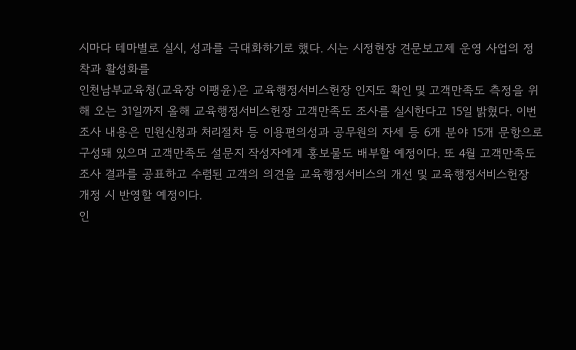시마다 테마별로 실시, 성과를 극대화하기로 했다. 시는 시정현장 견문보고제 운영 사업의 정착과 활성화를
인천남부교육청(교육장 이팽윤)은 교육행정서비스헌장 인지도 확인 및 고객만족도 측정을 위해 오는 31일까지 올해 교육행정서비스헌장 고객만족도 조사를 실시한다고 15일 밝혔다. 이번 조사 내용은 민원신청과 처리절차 등 이용편의성과 공무원의 자세 등 6개 분야 15개 문항으로 구성돼 있으며 고객만족도 설문지 작성자에게 홍보물도 배부할 예정이다. 또 4월 고객만족도 조사 결과를 공표하고 수렴된 고객의 의견을 교육행정서비스의 개선 및 교육행정서비스헌장 개정 시 반영할 예정이다.
인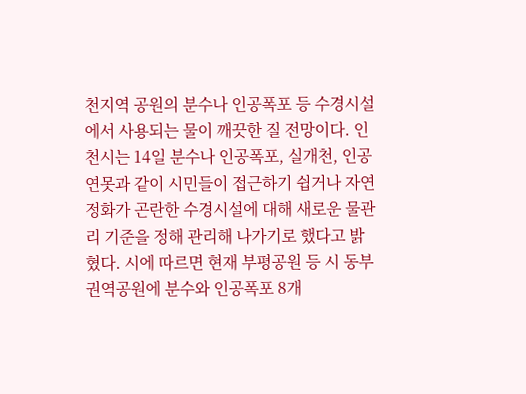천지역 공원의 분수나 인공폭포 등 수경시설에서 사용되는 물이 깨끗한 질 전망이다. 인천시는 14일 분수나 인공폭포, 실개천, 인공연못과 같이 시민들이 접근하기 쉽거나 자연정화가 곤란한 수경시설에 대해 새로운 물관리 기준을 정해 관리해 나가기로 했다고 밝혔다. 시에 따르면 현재 부평공원 등 시 동부권역공원에 분수와 인공폭포 8개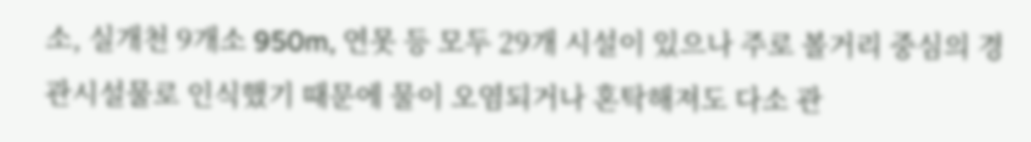소, 실개천 9개소 950m, 연못 등 모두 29개 시설이 있으나 주로 볼거리 중심의 경관시설물로 인식했기 때문에 물이 오염되거나 혼탁해져도 다소 관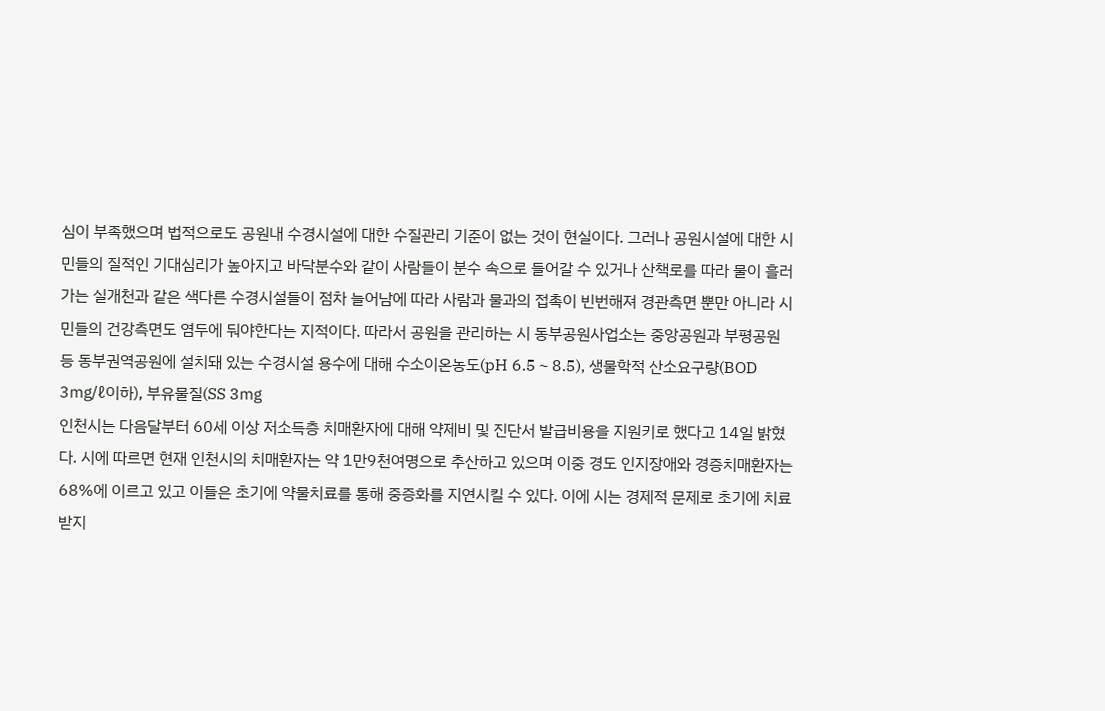심이 부족했으며 법적으로도 공원내 수경시설에 대한 수질관리 기준이 없는 것이 현실이다. 그러나 공원시설에 대한 시민들의 질적인 기대심리가 높아지고 바닥분수와 같이 사람들이 분수 속으로 들어갈 수 있거나 산책로를 따라 물이 흘러가는 실개천과 같은 색다른 수경시설들이 점차 늘어남에 따라 사람과 물과의 접촉이 빈번해져 경관측면 뿐만 아니라 시민들의 건강측면도 염두에 둬야한다는 지적이다. 따라서 공원을 관리하는 시 동부공원사업소는 중앙공원과 부평공원 등 동부권역공원에 설치돼 있는 수경시설 용수에 대해 수소이온농도(pH 6.5∼8.5), 생물학적 산소요구량(BOD 3㎎/ℓ이하), 부유물질(SS 3㎎
인천시는 다음달부터 60세 이상 저소득층 치매환자에 대해 약제비 및 진단서 발급비용을 지원키로 했다고 14일 밝혔다. 시에 따르면 현재 인천시의 치매환자는 약 1만9천여명으로 추산하고 있으며 이중 경도 인지장애와 경증치매환자는 68%에 이르고 있고 이들은 초기에 약물치료를 통해 중증화를 지연시킬 수 있다. 이에 시는 경제적 문제로 초기에 치료받지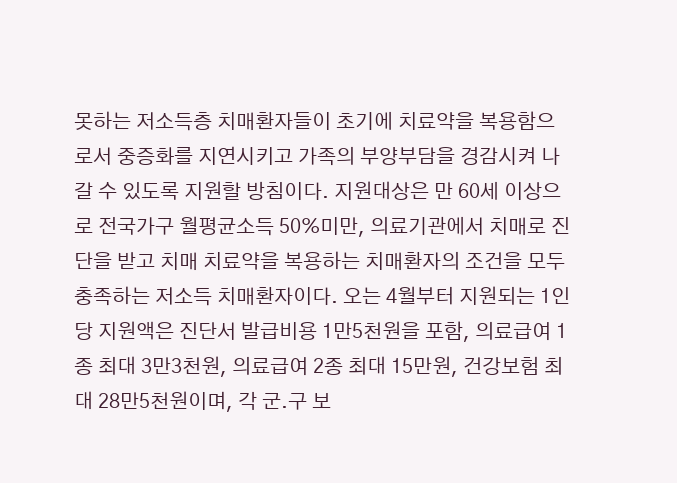못하는 저소득층 치매환자들이 초기에 치료약을 복용함으로서 중증화를 지연시키고 가족의 부양부담을 경감시켜 나갈 수 있도록 지원할 방침이다. 지원대상은 만 60세 이상으로 전국가구 월평균소득 50%미만, 의료기관에서 치매로 진단을 받고 치매 치료약을 복용하는 치매환자의 조건을 모두 충족하는 저소득 치매환자이다. 오는 4월부터 지원되는 1인당 지원액은 진단서 발급비용 1만5천원을 포함, 의료급여 1종 최대 3만3천원, 의료급여 2종 최대 15만원, 건강보험 최대 28만5천원이며, 각 군.구 보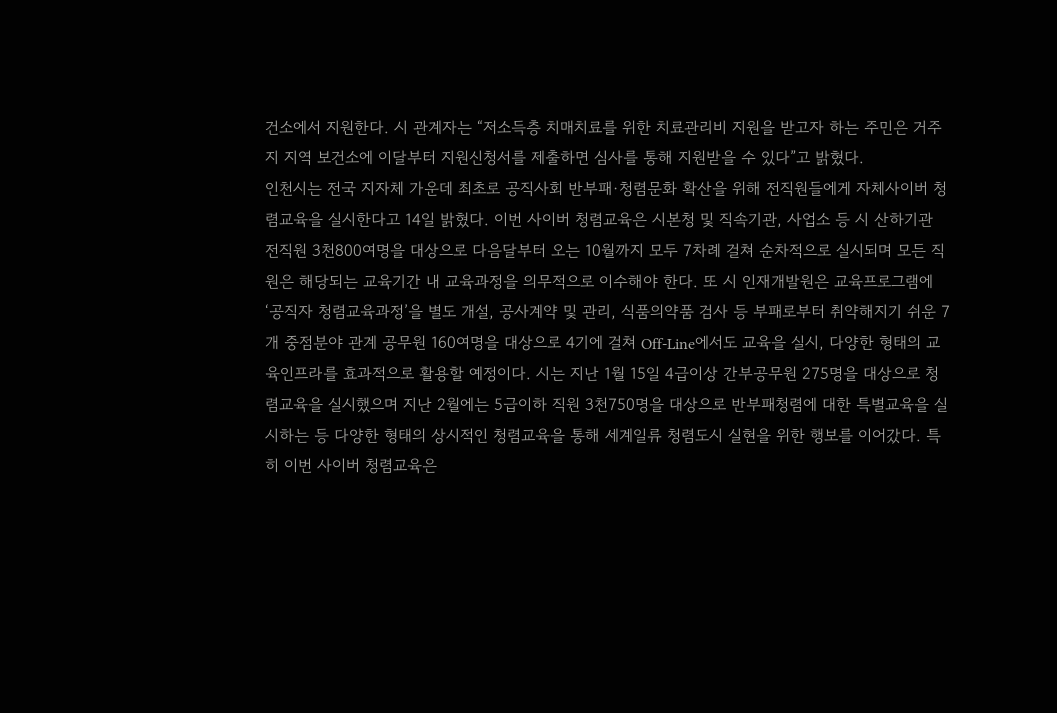건소에서 지원한다. 시 관계자는 “저소득층 치매치료를 위한 치료관리비 지원을 받고자 하는 주민은 거주지 지역 보건소에 이달부터 지원신청서를 제출하면 심사를 통해 지원받을 수 있다”고 밝혔다.
인천시는 전국 지자체 가운데 최초로 공직사회 반부패·청렴문화 확산을 위해 전직원들에게 자체사이버 청렴교육을 실시한다고 14일 밝혔다. 이번 사이버 청렴교육은 시본청 및 직속기관, 사업소 등 시 산하기관 전직원 3천800여명을 대상으로 다음달부터 오는 10월까지 모두 7차례 걸쳐 순차적으로 실시되며 모든 직원은 해당되는 교육기간 내 교육과정을 의무적으로 이수해야 한다. 또 시 인재개발원은 교육프로그램에 ‘공직자 청렴교육과정’을 별도 개설, 공사계약 및 관리, 식품의약품 검사 등 부패로부터 취약해지기 쉬운 7개 중점분야 관계 공무원 160여명을 대상으로 4기에 걸쳐 Off-Line에서도 교육을 실시, 다양한 형태의 교육인프라를 효과적으로 활용할 예정이다. 시는 지난 1월 15일 4급이상 간부공무원 275명을 대상으로 청렴교육을 실시했으며 지난 2월에는 5급이하 직원 3천750명을 대상으로 반부패청렴에 대한 특별교육을 실시하는 등 다양한 형태의 상시적인 청렴교육을 통해 세계일류 청렴도시 실현을 위한 행보를 이어갔다. 특히 이번 사이버 청렴교육은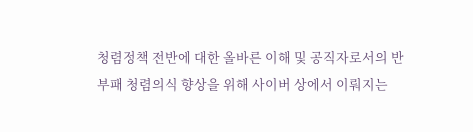청렴정책 전반에 대한 올바른 이해 및 공직자로서의 반부패 청렴의식 향상을 위해 사이버 상에서 이뤄지는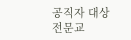공직자 대상 전문교